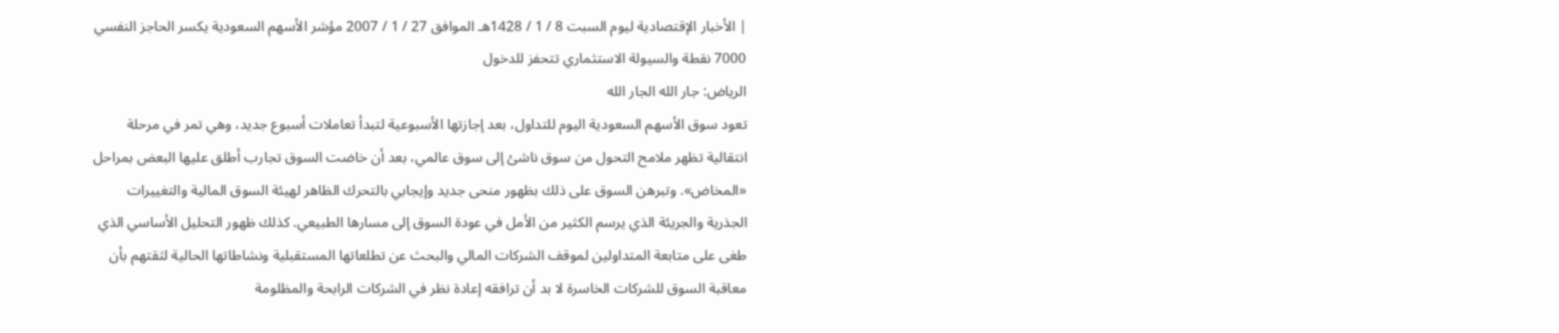| الأخبار الإقتصادية ليوم السبت 8 / 1 / 1428هـ الموافق 27 / 1 / 2007 مؤشر الأسهم السعودية يكسر الحاجز النفسي 7000 نقطة والسيولة الاستثماري تتحفز للدخول
الرياض: جار الله الجار الله
تعود سوق الأسهم السعودية اليوم للتداول، بعد إجازتها الأسبوعية لتبدأ تعاملات أسبوع جديد، وهي تمر في مرحلة انتقالية تظهر ملامح التحول من سوق ناشئ إلى سوق عالمي، بعد أن خاضت السوق تجارب أطلق عليها البعض بمراحل «المخاض». وتبرهن السوق على ذلك بظهور منحى جديد وإيجابي بالتحرك الظاهر لهيئة السوق المالية والتغييرات الجذرية والجريئة الذي يرسم الكثير من الأمل في عودة السوق إلى مسارها الطبيعي. كذلك ظهور التحليل الأساسي الذي طغى على متابعة المتداولين لموقف الشركات المالي والبحث عن تطلعاتها المستقبلية ونشاطاتها الحالية لثقتهم بأن معاقبة السوق للشركات الخاسرة لا بد أن ترافقه إعادة نظر في الشركات الرابحة والمظلومة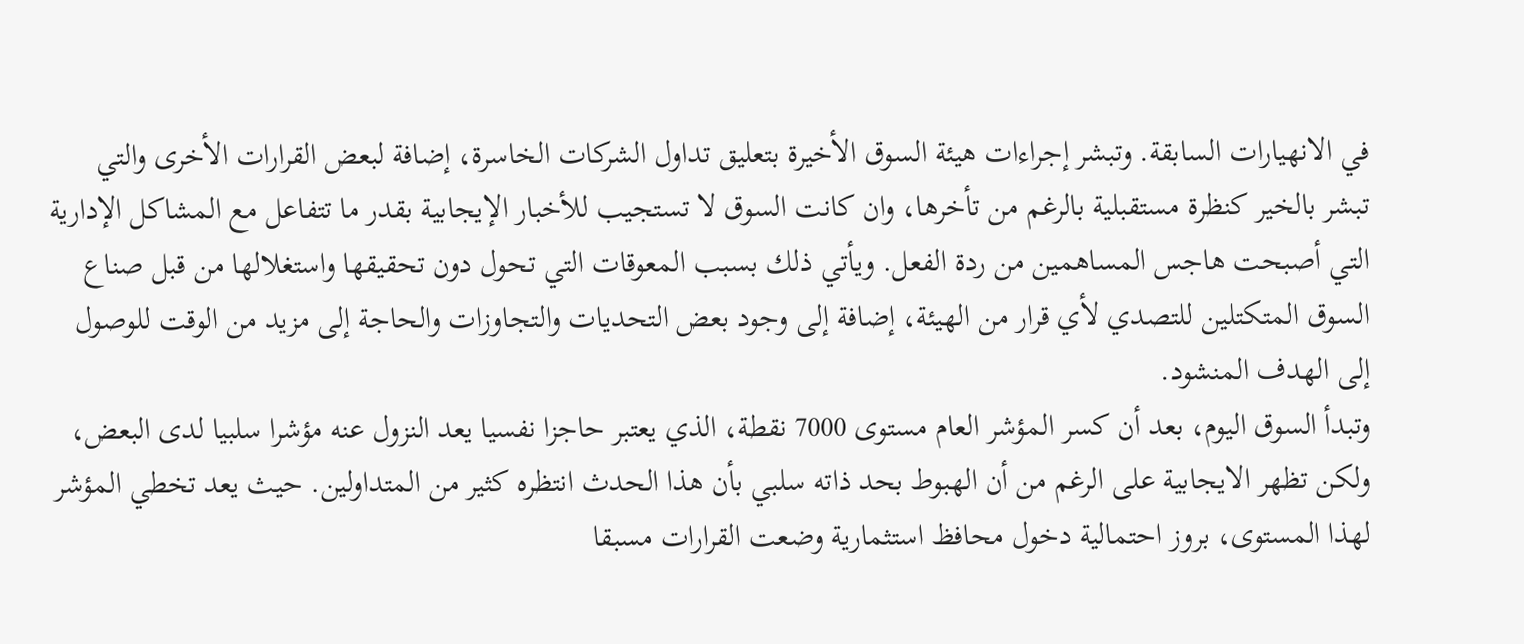في الانهيارات السابقة. وتبشر إجراءات هيئة السوق الأخيرة بتعليق تداول الشركات الخاسرة، إضافة لبعض القرارات الأخرى والتي تبشر بالخير كنظرة مستقبلية بالرغم من تأخرها، وان كانت السوق لا تستجيب للأخبار الإيجابية بقدر ما تتفاعل مع المشاكل الإدارية التي أصبحت هاجس المساهمين من ردة الفعل. ويأتي ذلك بسبب المعوقات التي تحول دون تحقيقها واستغلالها من قبل صناع السوق المتكتلين للتصدي لأي قرار من الهيئة، إضافة إلى وجود بعض التحديات والتجاوزات والحاجة إلى مزيد من الوقت للوصول إلى الهدف المنشود.
وتبدأ السوق اليوم، بعد أن كسر المؤشر العام مستوى 7000 نقطة، الذي يعتبر حاجزا نفسيا يعد النزول عنه مؤشرا سلبيا لدى البعض، ولكن تظهر الايجابية على الرغم من أن الهبوط بحد ذاته سلبي بأن هذا الحدث انتظره كثير من المتداولين. حيث يعد تخطي المؤشر لهذا المستوى، بروز احتمالية دخول محافظ استثمارية وضعت القرارات مسبقا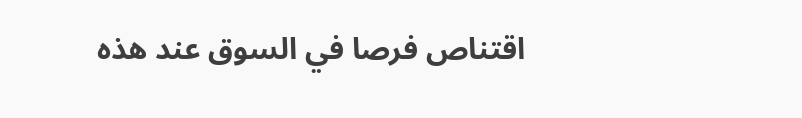اقتناص فرصا في السوق عند هذه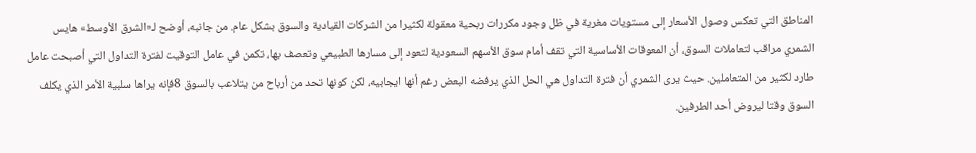المناطق التي تعكس وصول الأسعار إلى مستويات مغرية في ظل وجود مكررات ربحية معقولة لكثيرا من الشركات القيادية والسوق بشكل عام. من جانبه، أوضح لـ«الشرق الأوسط» هايس الشمري مراقب لتعاملات السوق، أن المعوقات الأساسية التي تقف أمام سوق الأسهم السعودية لتعود إلى مسارها الطبيعي وتعصف بها، تكمن في عامل التوقيت لفترة التداول التي أصبحت عامل طارد لكثير من المتعاملين. حيث يرى الشمري أن فترة التداول هي الحل الذي يرفضه البعض رغم أنها ايجابيه، لكن كونها تحد من أرباح من يتلاعب بالسوق 8فإنه يراها سلبية الأمر الذي يكلف السوق وقتا ليروض أحد الطرفين.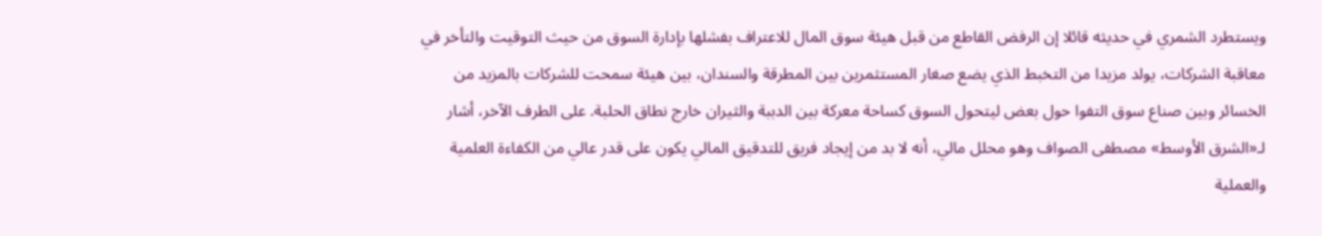ويستطرد الشمري في حديثه قائلا إن الرفض القاطع من قبل هيئة سوق المال للاعتراف بفشلها بإدارة السوق من حيث التوقيت والتأخر في معاقبة الشركات، يولد مزيدا من التخبط الذي يضع صغار المستثمرين بين المطرقة والسندان، بين هيئة سمحت للشركات بالمزيد من الخسائر وبين صناع سوق التفوا حول بعض ليتحول السوق كساحة معركة بين الدببة والثيران خارج نطاق الحلبة. على الطرف الآخر، أشار لـ«الشرق الأوسط» مصطفى الصواف وهو محلل مالي، أنه لا بد من إيجاد فريق للتدقيق المالي يكون على قدر عالي من الكفاءة العلمية والعملية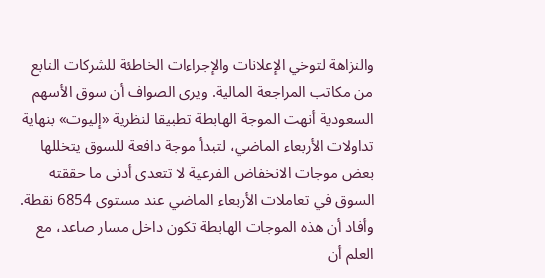والنزاهة لتوخي الإعلانات والإجراءات الخاطئة للشركات النابع من مكاتب المراجعة المالية. ويرى الصواف أن سوق الأسهم السعودية أنهت الموجة الهابطة تطبيقا لنظرية «إليوت» بنهاية تداولات الأربعاء الماضي، لتبدأ موجة دافعة للسوق يتخللها بعض موجات الانخفاض الفرعية لا تتعدى أدنى ما حققته السوق في تعاملات الأربعاء الماضي عند مستوى 6854 نقطة.
وأفاد أن هذه الموجات الهابطة تكون داخل مسار صاعد، مع العلم أن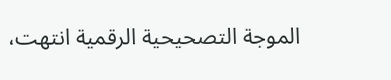الموجة التصحيحية الرقمية انتهت،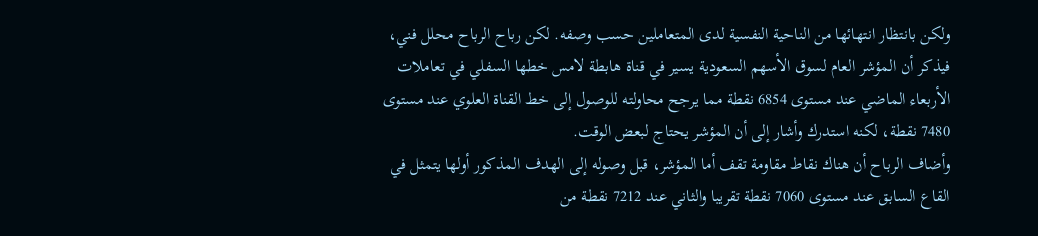ولكن بانتظار انتهائها من الناحية النفسية لدى المتعاملين حسب وصفه. لكن رباح الرباح محلل فني، فيذكر أن المؤشر العام لسوق الأسهم السعودية يسير في قناة هابطة لامس خطها السفلي في تعاملات الأربعاء الماضي عند مستوى 6854 نقطة مما يرجح محاولته للوصول إلى خط القناة العلوي عند مستوى 7480 نقطة، لكنه استدرك وأشار إلى أن المؤشر يحتاج لبعض الوقت.
وأضاف الرباح أن هناك نقاط مقاومة تقف أما المؤشر، قبل وصوله إلى الهدف المذكور أولها يتمثل في القاع السابق عند مستوى 7060 نقطة تقريبا والثاني عند 7212 نقطة من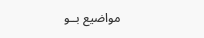مواضيع بــو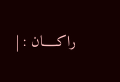راكـــــان : |